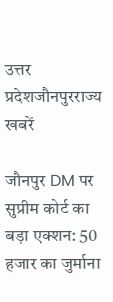उत्तर प्रदेशजौनपुरराज्य खबरें

जौनपुर DM पर सुप्रीम कोर्ट का बड़ा एक्शन: 50 हजार का जुर्माना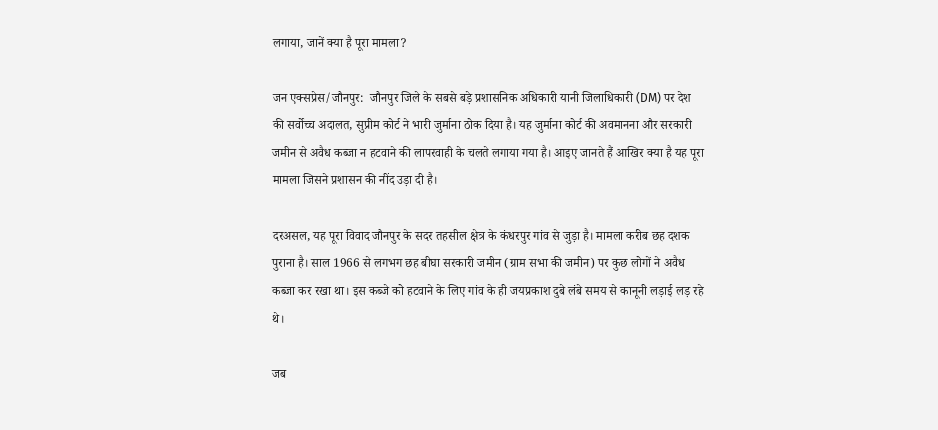लगाया, जानें क्या है पूरा मामला?

जन एक्सप्रेस/जौनपुर:  जौनपुर जिले के सबसे बड़े प्रशासनिक अधिकारी यानी जिलाधिकारी (DM) पर देश की सर्वोच्च अदालत, सुप्रीम कोर्ट ने भारी जुर्माना ठोक दिया है। यह जुर्माना कोर्ट की अवमानना और सरकारी जमीन से अवैध कब्जा न हटवाने की लापरवाही के चलते लगाया गया है। आइए जानते हैं आखिर क्या है यह पूरा मामला जिसने प्रशासन की नींद उड़ा दी है।

दरअसल, यह पूरा विवाद जौनपुर के सदर तहसील क्षेत्र के कंधरपुर गांव से जुड़ा है। मामला करीब छह दशक पुराना है। साल 1966 से लगभग छह बीघा सरकारी जमीन (ग्राम सभा की जमीन) पर कुछ लोगों ने अवैध कब्जा कर रखा था। इस कब्जे को हटवाने के लिए गांव के ही जयप्रकाश दुबे लंबे समय से कानूनी लड़ाई लड़ रहे थे।

जब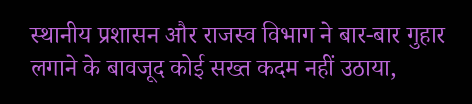स्थानीय प्रशासन और राजस्व विभाग ने बार-बार गुहार लगाने के बावजूद कोई सख्त कदम नहीं उठाया,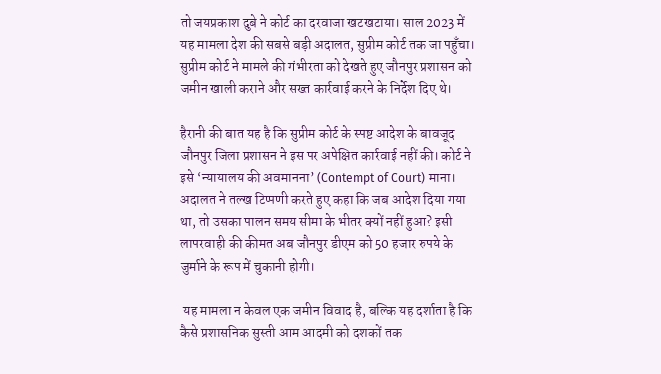तो जयप्रकाश दुबे ने कोर्ट का दरवाजा खटखटाया। साल 2023 में यह मामला देश की सबसे बड़ी अदालत, सुप्रीम कोर्ट तक जा पहुँचा। सुप्रीम कोर्ट ने मामले की गंभीरता को देखते हुए जौनपुर प्रशासन को जमीन खाली कराने और सख्त कार्रवाई करने के निर्देश दिए थे।

हैरानी की बात यह है कि सुप्रीम कोर्ट के स्पष्ट आदेश के बावजूद जौनपुर जिला प्रशासन ने इस पर अपेक्षित कार्रवाई नहीं की। कोर्ट ने इसे ‘न्यायालय की अवमानना’ (Contempt of Court) माना। अदालत ने तल्ख टिप्पणी करते हुए कहा कि जब आदेश दिया गया था, तो उसका पालन समय सीमा के भीतर क्यों नहीं हुआ? इसी लापरवाही की कीमत अब जौनपुर डीएम को 50 हजार रुपये के जुर्माने के रूप में चुकानी होगी।

 यह मामला न केवल एक जमीन विवाद है, बल्कि यह दर्शाता है कि कैसे प्रशासनिक सुस्ती आम आदमी को दशकों तक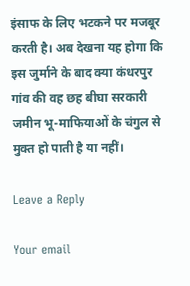इंसाफ के लिए भटकने पर मजबूर करती है। अब देखना यह होगा कि इस जुर्माने के बाद क्या कंधरपुर गांव की वह छह बीघा सरकारी जमीन भू-माफियाओं के चंगुल से मुक्त हो पाती है या नहीं।

Leave a Reply

Your email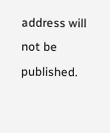address will not be published.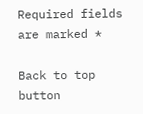Required fields are marked *

Back to top button